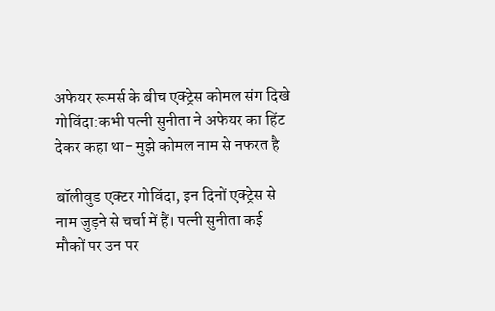अफेयर रूमर्स के बीच एक्ट्रेस कोमल संग दिखे गोविंदा:कभी पत्नी सुनीता ने अफेयर का हिंट देकर कहा था- मुझे कोमल नाम से नफरत है

बॉलीवुड एक्टर गोविंदा, इन दिनों एक्ट्रेस से नाम जुड़ने से चर्चा में हैं। पत्नी सुनीता कई मौकों पर उन पर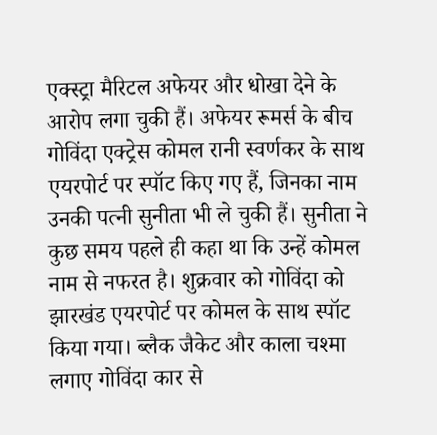एक्स्ट्रा मैरिटल अफेयर और धोखा देने के आरोप लगा चुकी हैं। अफेयर रूमर्स के बीच गोविंदा एक्ट्रेस कोमल रानी स्वर्णकर के साथ एयरपोर्ट पर स्पॉट किए गए हैं, जिनका नाम उनकी पत्नी सुनीता भी ले चुकी हैं। सुनीता ने कुछ समय पहले ही कहा था कि उन्हें कोमल नाम से नफरत है। शुक्रवार को गोविंदा को झारखंड एयरपोर्ट पर कोमल के साथ स्पॉट किया गया। ब्लैक जैकेट और काला चश्मा लगाए गोविंदा कार से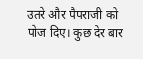उतरे और पैपराजी को पोज दिए। कुछ देर बार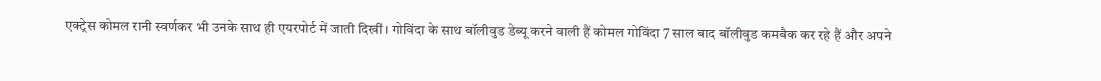एक्ट्रेस कोमल रानी स्वर्णकर भी उनके साथ ही एयरपोर्ट में जाती दिखीं। गोविंदा के साथ बॉलीवुड डेब्यू करने वाली हैं कोमल गोविंदा 7 साल बाद बॉलीवुड कमबैक कर रहे हैं और अपने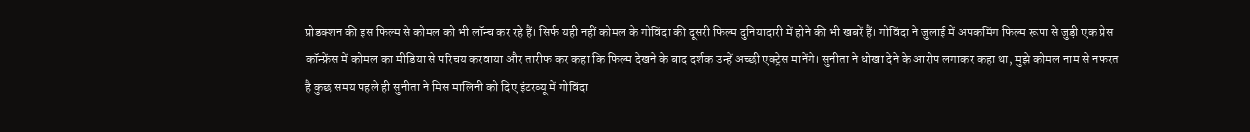प्रोडक्शन की इस फिल्म से कोमल को भी लॉन्च कर रहे हैं। सिर्फ यही नहीं कोमल के गोविंदा की दूसरी फिल्म दुनियादारी में होने की भी खबरें हैं। गोविंदा ने जुलाई में अपकमिंग फिल्म रूपा से जुड़ी एक प्रेस कॉन्फ्रेंस में कोमल का मीडिया से परिचय करवाया और तारीफ कर कहा कि फिल्म देखने के बाद दर्शक उन्हें अच्छी एक्ट्रेस मानेंगे। सुनीता ने धोखा देने के आरोप लगाकर कहा था, मुझे कोमल नाम से नफरत है कुछ समय पहले ही सुनीता ने मिस मालिनी को दिए इंटरव्यू में गोविंदा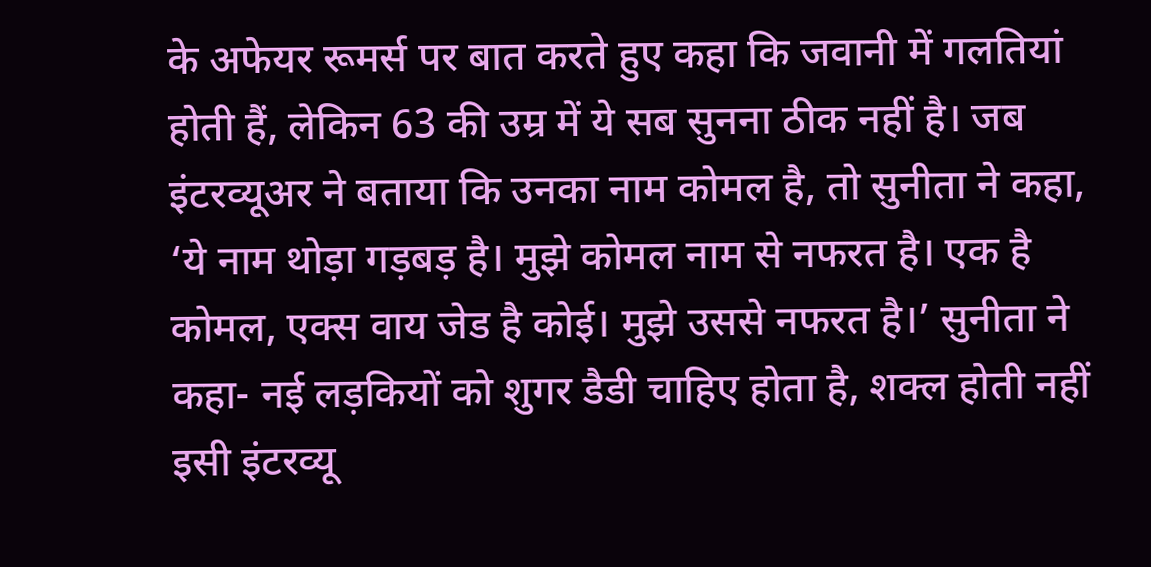के अफेयर रूमर्स पर बात करते हुए कहा कि जवानी में गलतियां होती हैं, लेकिन 63 की उम्र में ये सब सुनना ठीक नहीं है। जब इंटरव्यूअर ने बताया कि उनका नाम कोमल है, तो सुनीता ने कहा, ‘ये नाम थोड़ा गड़बड़ है। मुझे कोमल नाम से नफरत है। एक है कोमल, एक्स वाय जेड है कोई। मुझे उससे नफरत है।’ सुनीता ने कहा- नई लड़कियों को शुगर डैडी चाहिए होता है, शक्ल होती नहीं इसी इंटरव्यू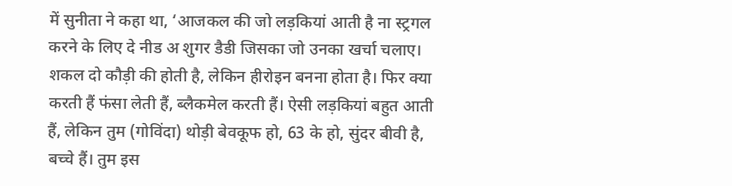में सुनीता ने कहा था, ‘आजकल की जो लड़कियां आती है ना स्ट्रगल करने के लिए दे नीड अ शुगर डैडी जिसका जो उनका खर्चा चलाए। शकल दो कौड़ी की होती है, लेकिन हीरोइन बनना होता है। फिर क्या करती हैं फंसा लेती हैं, ब्लैकमेल करती हैं। ऐसी लड़कियां बहुत आती हैं, लेकिन तुम (गोविंदा) थोड़ी बेवकूफ हो, 63 के हो, सुंदर बीवी है, बच्चे हैं। तुम इस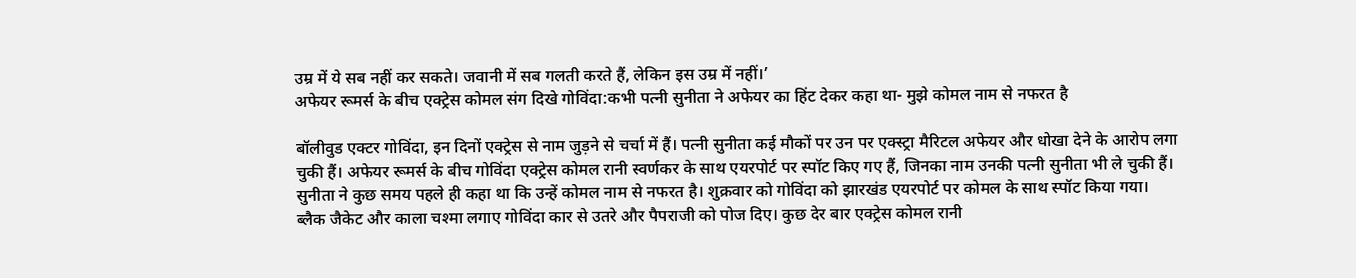उम्र में ये सब नहीं कर सकते। जवानी में सब गलती करते हैं, लेकिन इस उम्र में नहीं।’
अफेयर रूमर्स के बीच एक्ट्रेस कोमल संग दिखे गोविंदा:कभी पत्नी सुनीता ने अफेयर का हिंट देकर कहा था- मुझे कोमल नाम से नफरत है

बॉलीवुड एक्टर गोविंदा, इन दिनों एक्ट्रेस से नाम जुड़ने से चर्चा में हैं। पत्नी सुनीता कई मौकों पर उन पर एक्स्ट्रा मैरिटल अफेयर और धोखा देने के आरोप लगा चुकी हैं। अफेयर रूमर्स के बीच गोविंदा एक्ट्रेस कोमल रानी स्वर्णकर के साथ एयरपोर्ट पर स्पॉट किए गए हैं, जिनका नाम उनकी पत्नी सुनीता भी ले चुकी हैं। सुनीता ने कुछ समय पहले ही कहा था कि उन्हें कोमल नाम से नफरत है। शुक्रवार को गोविंदा को झारखंड एयरपोर्ट पर कोमल के साथ स्पॉट किया गया। ब्लैक जैकेट और काला चश्मा लगाए गोविंदा कार से उतरे और पैपराजी को पोज दिए। कुछ देर बार एक्ट्रेस कोमल रानी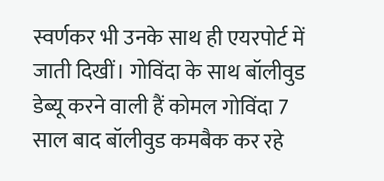स्वर्णकर भी उनके साथ ही एयरपोर्ट में जाती दिखीं। गोविंदा के साथ बॉलीवुड डेब्यू करने वाली हैं कोमल गोविंदा 7 साल बाद बॉलीवुड कमबैक कर रहे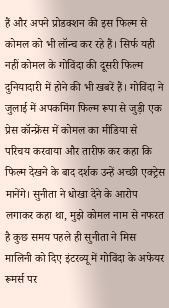हैं और अपने प्रोडक्शन की इस फिल्म से कोमल को भी लॉन्च कर रहे हैं। सिर्फ यही नहीं कोमल के गोविंदा की दूसरी फिल्म दुनियादारी में होने की भी खबरें हैं। गोविंदा ने जुलाई में अपकमिंग फिल्म रूपा से जुड़ी एक प्रेस कॉन्फ्रेंस में कोमल का मीडिया से परिचय करवाया और तारीफ कर कहा कि फिल्म देखने के बाद दर्शक उन्हें अच्छी एक्ट्रेस मानेंगे। सुनीता ने धोखा देने के आरोप लगाकर कहा था, मुझे कोमल नाम से नफरत है कुछ समय पहले ही सुनीता ने मिस मालिनी को दिए इंटरव्यू में गोविंदा के अफेयर रूमर्स पर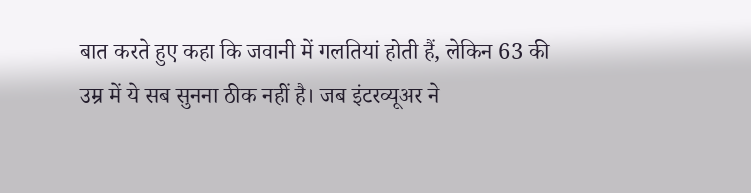बात करते हुए कहा कि जवानी में गलतियां होती हैं, लेकिन 63 की उम्र में ये सब सुनना ठीक नहीं है। जब इंटरव्यूअर ने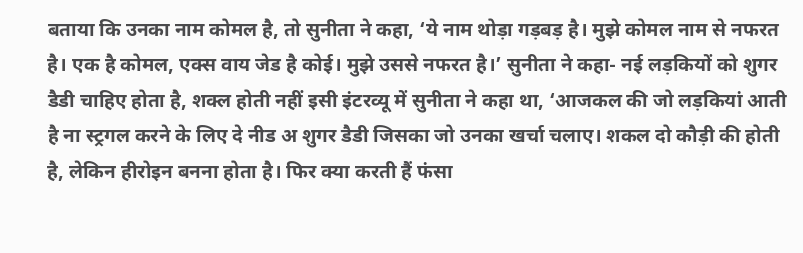बताया कि उनका नाम कोमल है, तो सुनीता ने कहा, ‘ये नाम थोड़ा गड़बड़ है। मुझे कोमल नाम से नफरत है। एक है कोमल, एक्स वाय जेड है कोई। मुझे उससे नफरत है।’ सुनीता ने कहा- नई लड़कियों को शुगर डैडी चाहिए होता है, शक्ल होती नहीं इसी इंटरव्यू में सुनीता ने कहा था, ‘आजकल की जो लड़कियां आती है ना स्ट्रगल करने के लिए दे नीड अ शुगर डैडी जिसका जो उनका खर्चा चलाए। शकल दो कौड़ी की होती है, लेकिन हीरोइन बनना होता है। फिर क्या करती हैं फंसा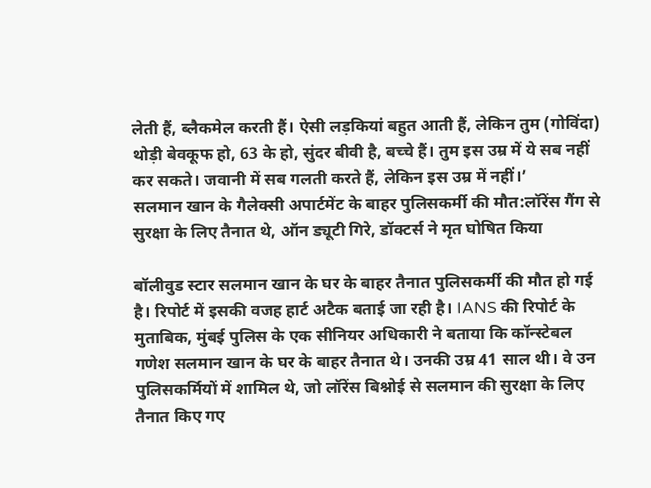लेती हैं, ब्लैकमेल करती हैं। ऐसी लड़कियां बहुत आती हैं, लेकिन तुम (गोविंदा) थोड़ी बेवकूफ हो, 63 के हो, सुंदर बीवी है, बच्चे हैं। तुम इस उम्र में ये सब नहीं कर सकते। जवानी में सब गलती करते हैं, लेकिन इस उम्र में नहीं।’
सलमान खान के गैलेक्सी अपार्टमेंट के बाहर पुलिसकर्मी की मौत:लॉरेंस गैंग से सुरक्षा के लिए तैनात थे, ऑन ड्यूटी गिरे, डॉक्टर्स ने मृत घोषित किया

बॉलीवुड स्टार सलमान खान के घर के बाहर तैनात पुलिसकर्मी की मौत हो गई है। रिपोर्ट में इसकी वजह हार्ट अटैक बताई जा रही है। IANS की रिपोर्ट के मुताबिक, मुंबई पुलिस के एक सीनियर अधिकारी ने बताया कि कॉन्स्टेबल गणेश सलमान खान के घर के बाहर तैनात थे। उनकी उम्र 41 साल थी। वे उन पुलिसकर्मियों में शामिल थे, जो लॉरेंस बिश्नोई से सलमान की सुरक्षा के लिए तैनात किए गए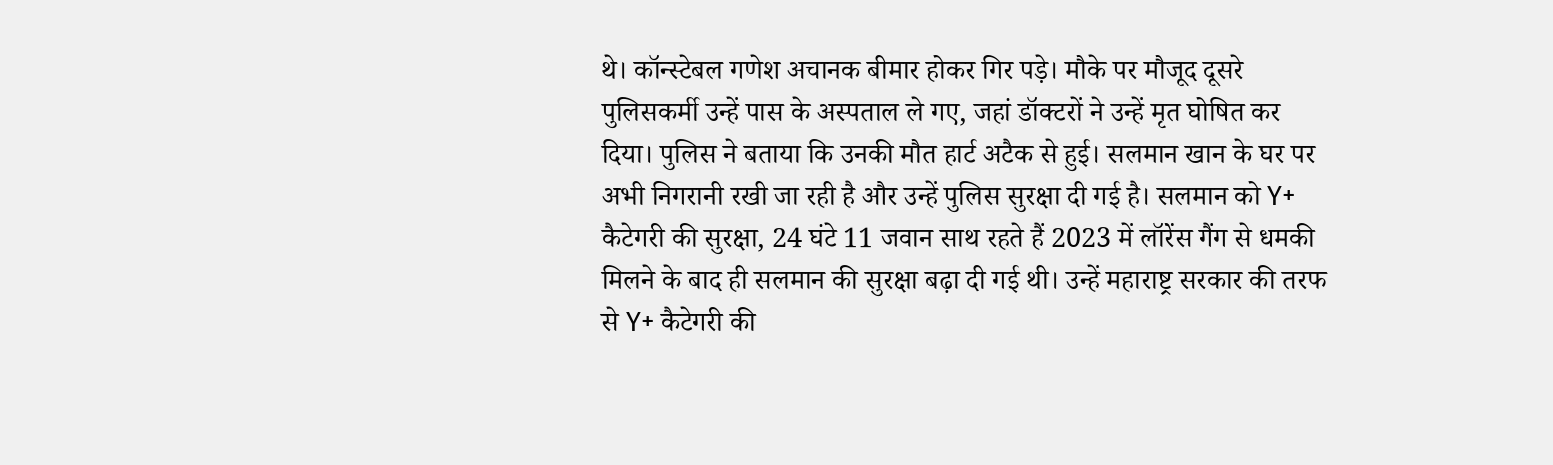थे। कॉन्स्टेबल गणेश अचानक बीमार होकर गिर पड़े। मौके पर मौजूद दूसरे पुलिसकर्मी उन्हें पास के अस्पताल ले गए, जहां डॉक्टरों ने उन्हें मृत घोषित कर दिया। पुलिस ने बताया कि उनकी मौत हार्ट अटैक से हुई। सलमान खान के घर पर अभी निगरानी रखी जा रही है और उन्हें पुलिस सुरक्षा दी गई है। सलमान को Y+ कैटेगरी की सुरक्षा, 24 घंटे 11 जवान साथ रहते हैं 2023 में लॉरेंस गैंग से धमकी मिलने के बाद ही सलमान की सुरक्षा बढ़ा दी गई थी। उन्हें महाराष्ट्र सरकार की तरफ से Y+ कैटेगरी की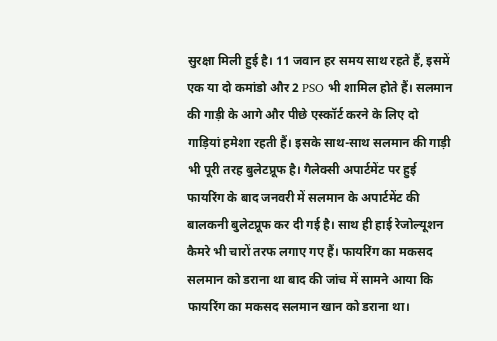सुरक्षा मिली हुई है। 11 जवान हर समय साथ रहते हैं, इसमें एक या दो कमांडो और 2 PSO भी शामिल होते हैं। सलमान की गाड़ी के आगे और पीछे एस्कॉर्ट करने के लिए दो गाड़ियां हमेशा रहती हैं। इसके साथ-साथ सलमान की गाड़ी भी पूरी तरह बुलेटप्रूफ है। गैलेक्सी अपार्टमेंट पर हुई फायरिंग के बाद जनवरी में सलमान के अपार्टमेंट की बालकनी बुलेटप्रूफ कर दी गई है। साथ ही हाई रेजोल्यूशन कैमरे भी चारों तरफ लगाए गए हैं। फायरिंग का मकसद सलमान को डराना था बाद की जांच में सामने आया कि फायरिंग का मकसद सलमान खान को डराना था।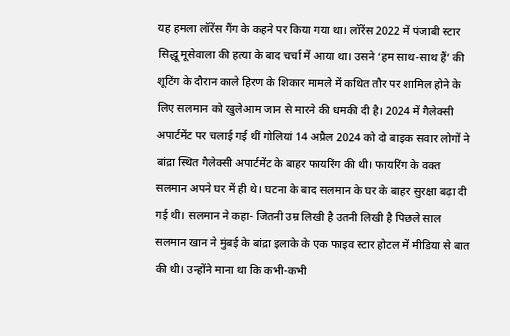यह हमला लॉरेंस गैंग के कहने पर किया गया था। लॉरेंस 2022 में पंजाबी स्टार सिद्धू मूसेवाला की हत्या के बाद चर्चा में आया था। उसने ‘हम साथ-साथ हैं’ की शूटिंग के दौरान काले हिरण के शिकार मामले में कथित तौर पर शामिल होने के लिए सलमान को खुलेआम जान से मारने की धमकी दी है। 2024 में गैलेक्सी अपार्टमेंट पर चलाई गई थीं गोलियां 14 अप्रैल 2024 को दो बाइक सवार लोगों ने बांद्रा स्थित गैलेक्सी अपार्टमेंट के बाहर फायरिंग की थी। फायरिंग के वक्त सलमान अपने घर में ही थे। घटना के बाद सलमान के घर के बाहर सुरक्षा बढ़ा दी गई थी। सलमान ने कहा- जितनी उम्र लिखी है उतनी लिखी है पिछले साल सलमान खान ने मुंबई के बांद्रा इलाके के एक फाइव स्टार होटल में मीडिया से बात की थी। उन्होंने माना था कि कभी-कभी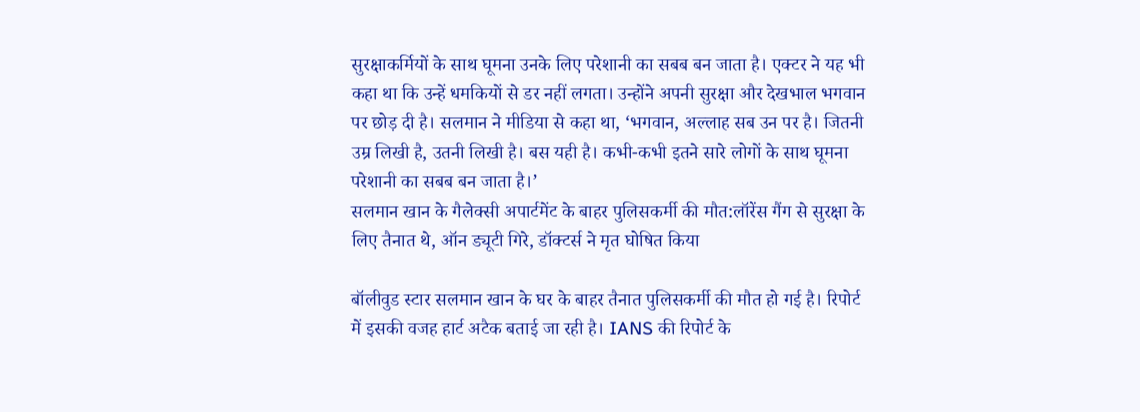सुरक्षाकर्मियों के साथ घूमना उनके लिए परेशानी का सबब बन जाता है। एक्टर ने यह भी कहा था कि उन्हें धमकियों से डर नहीं लगता। उन्होंने अपनी सुरक्षा और देखभाल भगवान पर छोड़ दी है। सलमान ने मीडिया से कहा था, ‘भगवान, अल्लाह सब उन पर है। जितनी उम्र लिखी है, उतनी लिखी है। बस यही है। कभी-कभी इतने सारे लोगों के साथ घूमना परेशानी का सबब बन जाता है।’
सलमान खान के गैलेक्सी अपार्टमेंट के बाहर पुलिसकर्मी की मौत:लॉरेंस गैंग से सुरक्षा के लिए तैनात थे, ऑन ड्यूटी गिरे, डॉक्टर्स ने मृत घोषित किया

बॉलीवुड स्टार सलमान खान के घर के बाहर तैनात पुलिसकर्मी की मौत हो गई है। रिपोर्ट में इसकी वजह हार्ट अटैक बताई जा रही है। IANS की रिपोर्ट के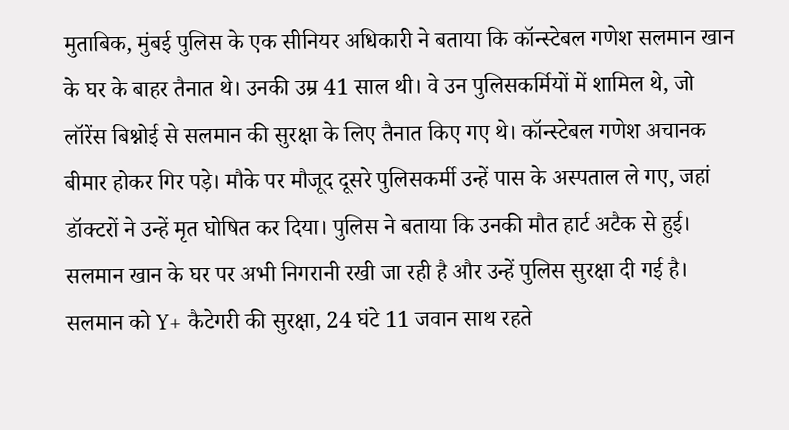मुताबिक, मुंबई पुलिस के एक सीनियर अधिकारी ने बताया कि कॉन्स्टेबल गणेश सलमान खान के घर के बाहर तैनात थे। उनकी उम्र 41 साल थी। वे उन पुलिसकर्मियों में शामिल थे, जो लॉरेंस बिश्नोई से सलमान की सुरक्षा के लिए तैनात किए गए थे। कॉन्स्टेबल गणेश अचानक बीमार होकर गिर पड़े। मौके पर मौजूद दूसरे पुलिसकर्मी उन्हें पास के अस्पताल ले गए, जहां डॉक्टरों ने उन्हें मृत घोषित कर दिया। पुलिस ने बताया कि उनकी मौत हार्ट अटैक से हुई। सलमान खान के घर पर अभी निगरानी रखी जा रही है और उन्हें पुलिस सुरक्षा दी गई है। सलमान को Y+ कैटेगरी की सुरक्षा, 24 घंटे 11 जवान साथ रहते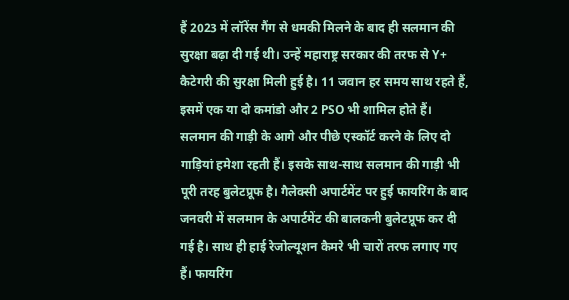हैं 2023 में लॉरेंस गैंग से धमकी मिलने के बाद ही सलमान की सुरक्षा बढ़ा दी गई थी। उन्हें महाराष्ट्र सरकार की तरफ से Y+ कैटेगरी की सुरक्षा मिली हुई है। 11 जवान हर समय साथ रहते हैं, इसमें एक या दो कमांडो और 2 PSO भी शामिल होते हैं। सलमान की गाड़ी के आगे और पीछे एस्कॉर्ट करने के लिए दो गाड़ियां हमेशा रहती हैं। इसके साथ-साथ सलमान की गाड़ी भी पूरी तरह बुलेटप्रूफ है। गैलेक्सी अपार्टमेंट पर हुई फायरिंग के बाद जनवरी में सलमान के अपार्टमेंट की बालकनी बुलेटप्रूफ कर दी गई है। साथ ही हाई रेजोल्यूशन कैमरे भी चारों तरफ लगाए गए हैं। फायरिंग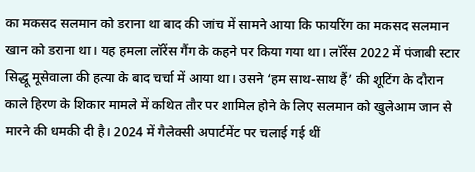का मकसद सलमान को डराना था बाद की जांच में सामने आया कि फायरिंग का मकसद सलमान खान को डराना था। यह हमला लॉरेंस गैंग के कहने पर किया गया था। लॉरेंस 2022 में पंजाबी स्टार सिद्धू मूसेवाला की हत्या के बाद चर्चा में आया था। उसने ‘हम साथ-साथ हैं’ की शूटिंग के दौरान काले हिरण के शिकार मामले में कथित तौर पर शामिल होने के लिए सलमान को खुलेआम जान से मारने की धमकी दी है। 2024 में गैलेक्सी अपार्टमेंट पर चलाई गई थीं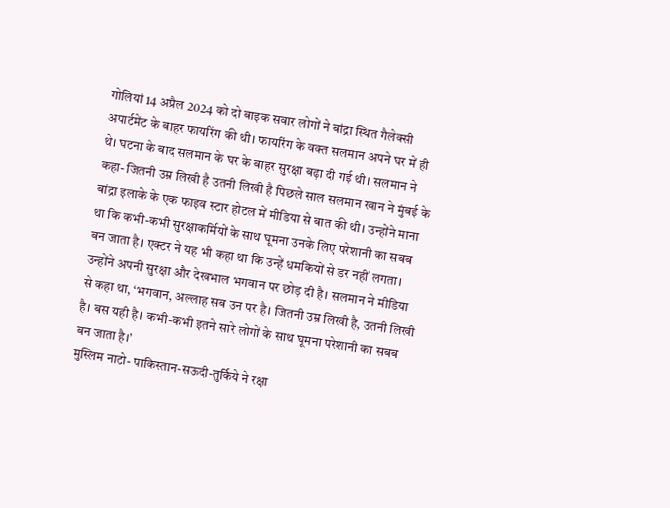गोलियां 14 अप्रैल 2024 को दो बाइक सवार लोगों ने बांद्रा स्थित गैलेक्सी अपार्टमेंट के बाहर फायरिंग की थी। फायरिंग के वक्त सलमान अपने घर में ही थे। घटना के बाद सलमान के घर के बाहर सुरक्षा बढ़ा दी गई थी। सलमान ने कहा- जितनी उम्र लिखी है उतनी लिखी है पिछले साल सलमान खान ने मुंबई के बांद्रा इलाके के एक फाइव स्टार होटल में मीडिया से बात की थी। उन्होंने माना था कि कभी-कभी सुरक्षाकर्मियों के साथ घूमना उनके लिए परेशानी का सबब बन जाता है। एक्टर ने यह भी कहा था कि उन्हें धमकियों से डर नहीं लगता। उन्होंने अपनी सुरक्षा और देखभाल भगवान पर छोड़ दी है। सलमान ने मीडिया से कहा था, ‘भगवान, अल्लाह सब उन पर है। जितनी उम्र लिखी है, उतनी लिखी है। बस यही है। कभी-कभी इतने सारे लोगों के साथ घूमना परेशानी का सबब बन जाता है।’
मुस्लिम नाटो- पाकिस्तान-सऊदी-तुर्किये ने रक्षा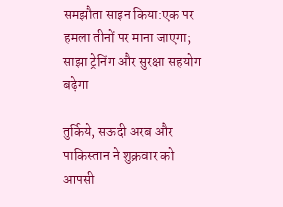समझौता साइन किया:एक पर हमला तीनों पर माना जाएगा; साझा ट्रेनिंग और सुरक्षा सहयोग बढ़ेगा

तुर्किये, सऊदी अरब और पाकिस्तान ने शुक्रवार को आपसी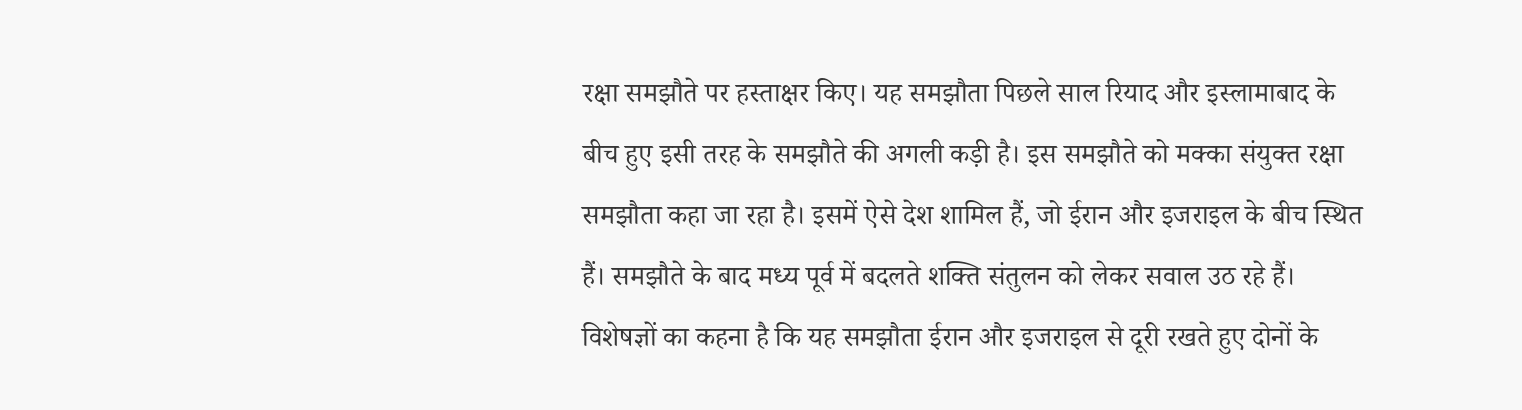रक्षा समझौते पर हस्ताक्षर किए। यह समझौता पिछले साल रियाद और इस्लामाबाद के बीच हुए इसी तरह के समझौते की अगली कड़ी है। इस समझौते को मक्का संयुक्त रक्षा समझौता कहा जा रहा है। इसमें ऐसे देश शामिल हैं, जो ईरान और इजराइल के बीच स्थित हैं। समझौते के बाद मध्य पूर्व में बदलते शक्ति संतुलन को लेकर सवाल उठ रहे हैं। विशेषज्ञों का कहना है कि यह समझौता ईरान और इजराइल से दूरी रखते हुए दोनों के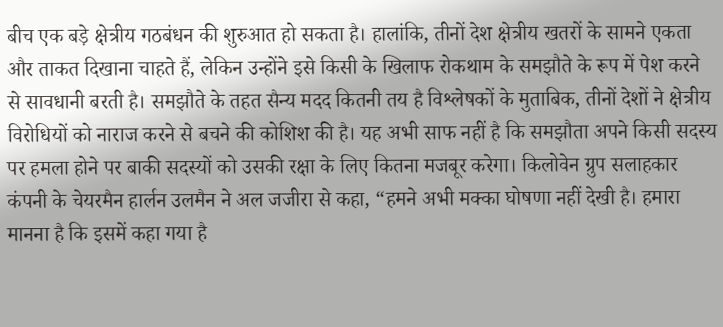बीच एक बड़े क्षेत्रीय गठबंधन की शुरुआत हो सकता है। हालांकि, तीनों देश क्षेत्रीय खतरों के सामने एकता और ताकत दिखाना चाहते हैं, लेकिन उन्होंने इसे किसी के खिलाफ रोकथाम के समझौते के रूप में पेश करने से सावधानी बरती है। समझौते के तहत सैन्य मदद कितनी तय है विश्लेषकों के मुताबिक, तीनों देशों ने क्षेत्रीय विरोधियों को नाराज करने से बचने की कोशिश की है। यह अभी साफ नहीं है कि समझौता अपने किसी सदस्य पर हमला होने पर बाकी सदस्यों को उसकी रक्षा के लिए कितना मजबूर करेगा। किलोवेन ग्रुप सलाहकार कंपनी के चेयरमैन हार्लन उलमैन ने अल जजीरा से कहा, “हमने अभी मक्का घोषणा नहीं देखी है। हमारा मानना है कि इसमें कहा गया है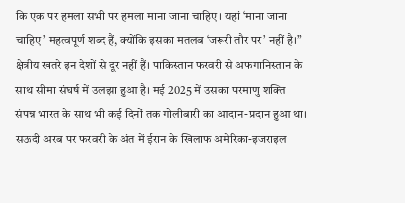कि एक पर हमला सभी पर हमला माना जाना चाहिए। यहां ‘माना जाना चाहिए’ महत्वपूर्ण शब्द हैं, क्योंकि इसका मतलब ‘जरूरी तौर पर’ नहीं है।” क्षेत्रीय खतरे इन देशों से दूर नहीं हैं। पाकिस्तान फरवरी से अफगानिस्तान के साथ सीमा संघर्ष में उलझा हुआ है। मई 2025 में उसका परमाणु शक्ति संपन्न भारत के साथ भी कई दिनों तक गोलीबारी का आदान-प्रदान हुआ था। सऊदी अरब पर फरवरी के अंत में ईरान के खिलाफ अमेरिका-इजराइल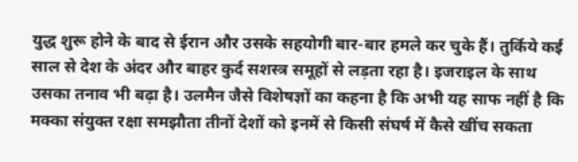युद्ध शुरू होने के बाद से ईरान और उसके सहयोगी बार-बार हमले कर चुके हैं। तुर्किये कई साल से देश के अंदर और बाहर कुर्द सशस्त्र समूहों से लड़ता रहा है। इजराइल के साथ उसका तनाव भी बढ़ा है। उलमैन जैसे विशेषज्ञों का कहना है कि अभी यह साफ नहीं है कि मक्का संयुक्त रक्षा समझौता तीनों देशों को इनमें से किसी संघर्ष में कैसे खींच सकता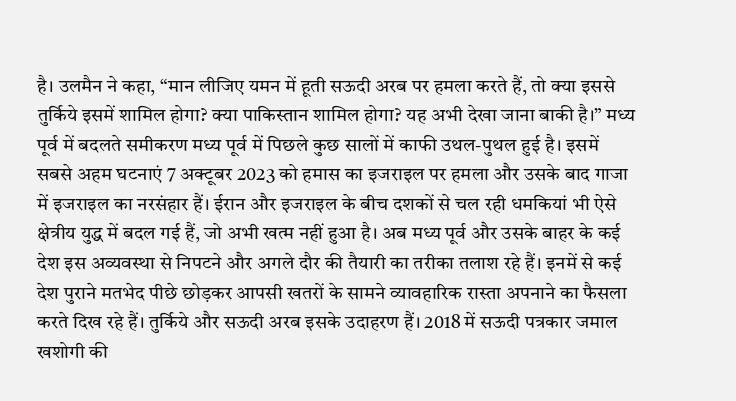है। उलमैन ने कहा, “मान लीजिए यमन में हूती सऊदी अरब पर हमला करते हैं, तो क्या इससे तुर्किये इसमें शामिल होगा? क्या पाकिस्तान शामिल होगा? यह अभी देखा जाना बाकी है।” मध्य पूर्व में बदलते समीकरण मध्य पूर्व में पिछले कुछ सालों में काफी उथल-पुथल हुई है। इसमें सबसे अहम घटनाएं 7 अक्टूबर 2023 को हमास का इजराइल पर हमला और उसके बाद गाजा में इजराइल का नरसंहार हैं। ईरान और इजराइल के बीच दशकों से चल रही धमकियां भी ऐसे क्षेत्रीय युद्ध में बदल गई हैं, जो अभी खत्म नहीं हुआ है। अब मध्य पूर्व और उसके बाहर के कई देश इस अव्यवस्था से निपटने और अगले दौर की तैयारी का तरीका तलाश रहे हैं। इनमें से कई देश पुराने मतभेद पीछे छोड़कर आपसी खतरों के सामने व्यावहारिक रास्ता अपनाने का फैसला करते दिख रहे हैं। तुर्किये और सऊदी अरब इसके उदाहरण हैं। 2018 में सऊदी पत्रकार जमाल खशोगी की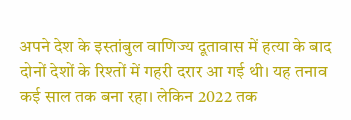अपने देश के इस्तांबुल वाणिज्य दूतावास में हत्या के बाद दोनों देशों के रिश्तों में गहरी दरार आ गई थी। यह तनाव कई साल तक बना रहा। लेकिन 2022 तक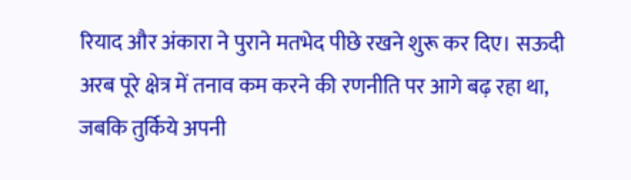रियाद और अंकारा ने पुराने मतभेद पीछे रखने शुरू कर दिए। सऊदी अरब पूरे क्षेत्र में तनाव कम करने की रणनीति पर आगे बढ़ रहा था, जबकि तुर्किये अपनी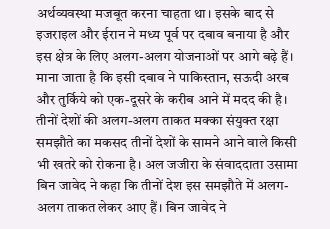अर्थव्यवस्था मजबूत करना चाहता था। इसके बाद से इजराइल और ईरान ने मध्य पूर्व पर दबाव बनाया है और इस क्षेत्र के लिए अलग-अलग योजनाओं पर आगे बढ़े हैं। माना जाता है कि इसी दबाव ने पाकिस्तान, सऊदी अरब और तुर्किये को एक-दूसरे के करीब आने में मदद की है। तीनों देशों की अलग-अलग ताकत मक्का संयुक्त रक्षा समझौते का मकसद तीनों देशों के सामने आने वाले किसी भी खतरे को रोकना है। अल जजीरा के संवाददाता उसामा बिन जावेद ने कहा कि तीनों देश इस समझौते में अलग-अलग ताकत लेकर आए हैं। बिन जावेद ने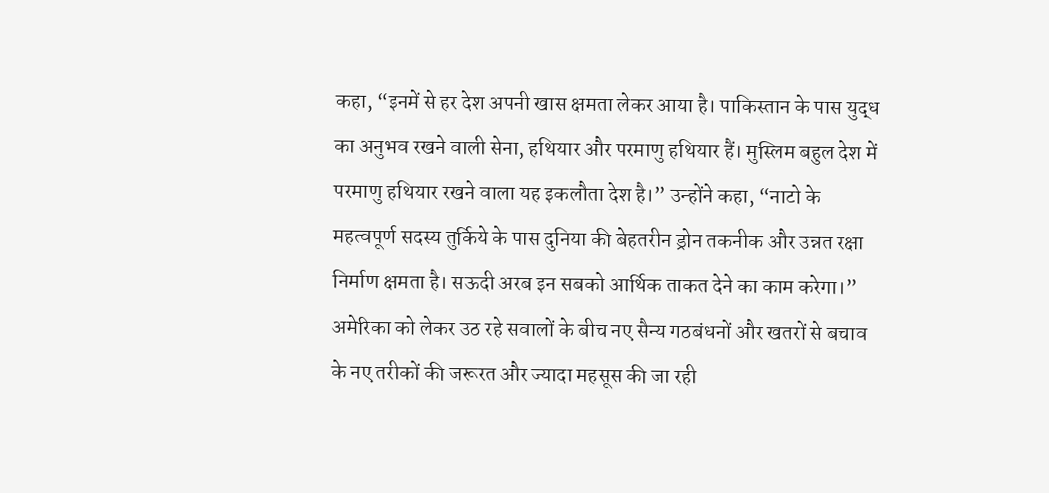कहा, “इनमें से हर देश अपनी खास क्षमता लेकर आया है। पाकिस्तान के पास युद्ध का अनुभव रखने वाली सेना, हथियार और परमाणु हथियार हैं। मुस्लिम बहुल देश में परमाणु हथियार रखने वाला यह इकलौता देश है।” उन्होंने कहा, “नाटो के महत्वपूर्ण सदस्य तुर्किये के पास दुनिया की बेहतरीन ड्रोन तकनीक और उन्नत रक्षा निर्माण क्षमता है। सऊदी अरब इन सबको आर्थिक ताकत देने का काम करेगा।” अमेरिका को लेकर उठ रहे सवालों के बीच नए सैन्य गठबंधनों और खतरों से बचाव के नए तरीकों की जरूरत और ज्यादा महसूस की जा रही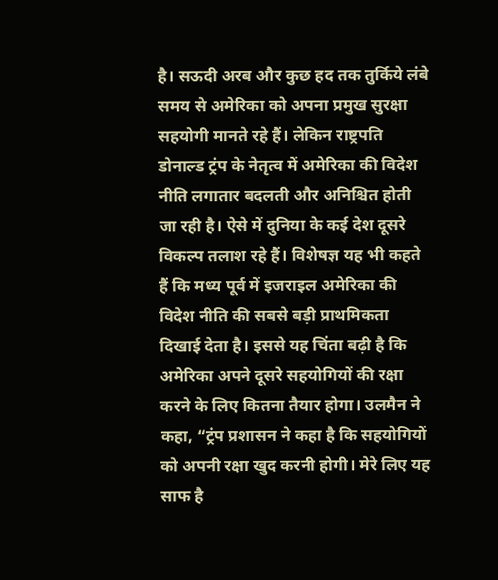है। सऊदी अरब और कुछ हद तक तुर्किये लंबे समय से अमेरिका को अपना प्रमुख सुरक्षा सहयोगी मानते रहे हैं। लेकिन राष्ट्रपति डोनाल्ड ट्रंप के नेतृत्व में अमेरिका की विदेश नीति लगातार बदलती और अनिश्चित होती जा रही है। ऐसे में दुनिया के कई देश दूसरे विकल्प तलाश रहे हैं। विशेषज्ञ यह भी कहते हैं कि मध्य पूर्व में इजराइल अमेरिका की विदेश नीति की सबसे बड़ी प्राथमिकता दिखाई देता है। इससे यह चिंता बढ़ी है कि अमेरिका अपने दूसरे सहयोगियों की रक्षा करने के लिए कितना तैयार होगा। उलमैन ने कहा, “ट्रंप प्रशासन ने कहा है कि सहयोगियों को अपनी रक्षा खुद करनी होगी। मेरे लिए यह साफ है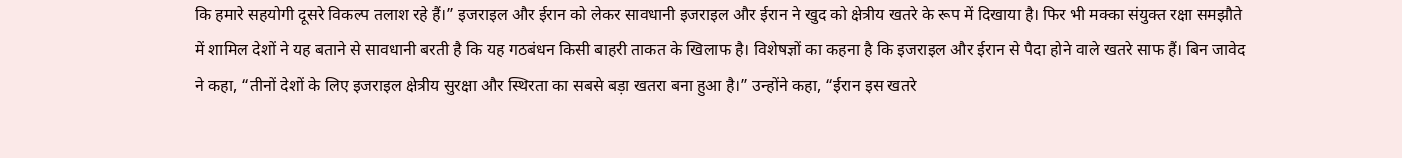कि हमारे सहयोगी दूसरे विकल्प तलाश रहे हैं।” इजराइल और ईरान को लेकर सावधानी इजराइल और ईरान ने खुद को क्षेत्रीय खतरे के रूप में दिखाया है। फिर भी मक्का संयुक्त रक्षा समझौते में शामिल देशों ने यह बताने से सावधानी बरती है कि यह गठबंधन किसी बाहरी ताकत के खिलाफ है। विशेषज्ञों का कहना है कि इजराइल और ईरान से पैदा होने वाले खतरे साफ हैं। बिन जावेद ने कहा, “तीनों देशों के लिए इजराइल क्षेत्रीय सुरक्षा और स्थिरता का सबसे बड़ा खतरा बना हुआ है।” उन्होंने कहा, “ईरान इस खतरे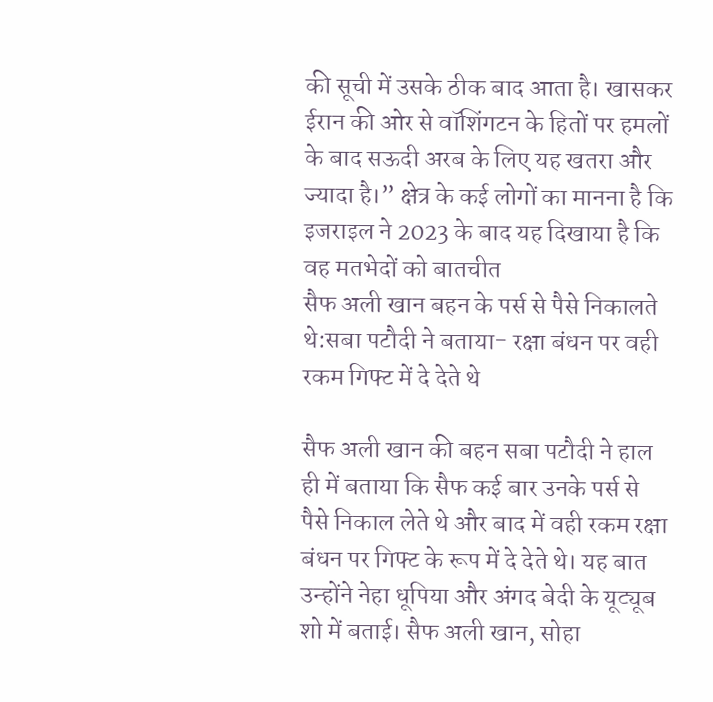की सूची में उसके ठीक बाद आता है। खासकर ईरान की ओर से वॉशिंगटन के हितों पर हमलों के बाद सऊदी अरब के लिए यह खतरा और ज्यादा है।” क्षेत्र के कई लोगों का मानना है कि इजराइल ने 2023 के बाद यह दिखाया है कि वह मतभेदों को बातचीत
सैफ अली खान बहन के पर्स से पैसे निकालते थे:सबा पटौदी ने बताया- रक्षा बंधन पर वही रकम गिफ्ट में दे देते थे

सैफ अली खान की बहन सबा पटौदी ने हाल ही में बताया कि सैफ कई बार उनके पर्स से पैसे निकाल लेते थे और बाद में वही रकम रक्षा बंधन पर गिफ्ट के रूप में दे देते थे। यह बात उन्होंने नेहा धूपिया और अंगद बेदी के यूट्यूब शो में बताई। सैफ अली खान, सोहा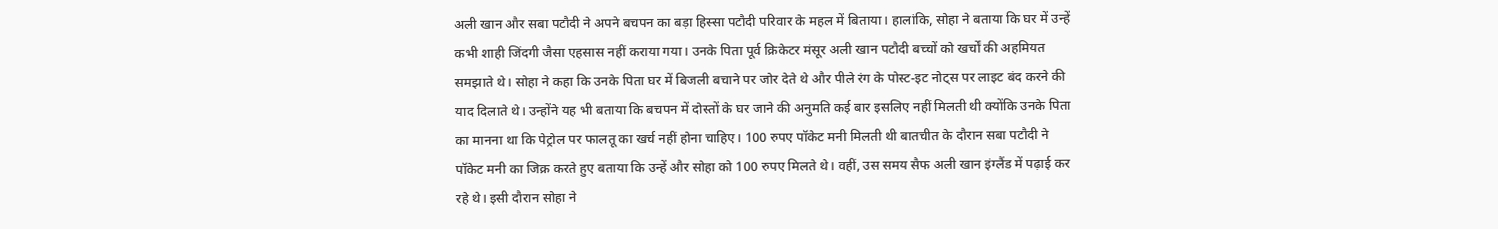अली खान और सबा पटौदी ने अपने बचपन का बड़ा हिस्सा पटौदी परिवार के महल में बिताया। हालांकि, सोहा ने बताया कि घर में उन्हें कभी शाही जिंदगी जैसा एहसास नहीं कराया गया। उनके पिता पूर्व क्रिकेटर मंसूर अली खान पटौदी बच्चों को खर्चों की अहमियत समझाते थे। सोहा ने कहा कि उनके पिता घर में बिजली बचाने पर जोर देते थे और पीले रंग के पोस्ट-इट नोट्स पर लाइट बंद करने की याद दिलाते थे। उन्होंने यह भी बताया कि बचपन में दोस्तों के घर जाने की अनुमति कई बार इसलिए नहीं मिलती थी क्योंकि उनके पिता का मानना था कि पेट्रोल पर फालतू का खर्च नहीं होना चाहिए। 100 रुपए पॉकेट मनी मिलती थी बातचीत के दौरान सबा पटौदी ने पॉकेट मनी का जिक्र करते हुए बताया कि उन्हें और सोहा को 100 रुपए मिलते थे। वहीं, उस समय सैफ अली खान इंग्लैंड में पढ़ाई कर रहे थे। इसी दौरान सोहा ने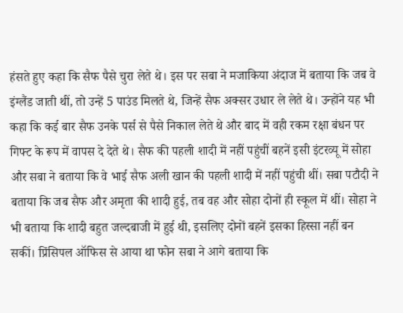हंसते हुए कहा कि सैफ पैसे चुरा लेते थे। इस पर सबा ने मजाकिया अंदाज में बताया कि जब वे इंग्लैंड जाती थीं, तो उन्हें 5 पाउंड मिलते थे, जिन्हें सैफ अक्सर उधार ले लेते थे। उन्होंने यह भी कहा कि कई बार सैफ उनके पर्स से पैसे निकाल लेते थे और बाद में वही रकम रक्षा बंधन पर गिफ्ट के रूप में वापस दे देते थे। सैफ की पहली शादी में नहीं पहुंचीं बहनें इसी इंटरव्यू में सोहा और सबा ने बताया कि वे भाई सैफ अली खान की पहली शादी में नहीं पहुंची थीं। सबा पटौदी ने बताया कि जब सैफ और अमृता की शादी हुई, तब वह और सोहा दोनों ही स्कूल में थीं। सोहा ने भी बताया कि शादी बहुत जल्दबाजी में हुई थी, इसलिए दोनों बहनें इसका हिस्सा नहीं बन सकीं। प्रिंसिपल ऑफिस से आया था फोन सबा ने आगे बताया कि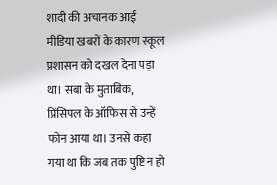शादी की अचानक आई मीडिया खबरों के कारण स्कूल प्रशासन को दखल देना पड़ा था। सबा के मुताबिक, प्रिंसिपल के ऑफिस से उन्हें फोन आया था। उनसे कहा गया था कि जब तक पुष्टि न हो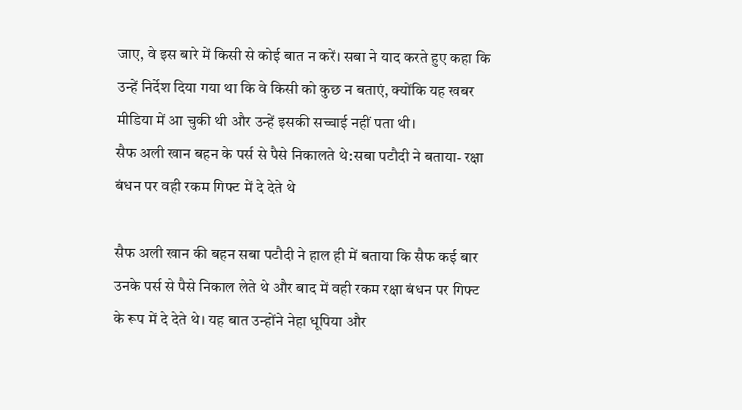जाए, वे इस बारे में किसी से कोई बात न करें। सबा ने याद करते हुए कहा कि उन्हें निर्देश दिया गया था कि वे किसी को कुछ न बताएं, क्योंकि यह खबर मीडिया में आ चुकी थी और उन्हें इसकी सच्चाई नहीं पता थी।
सैफ अली खान बहन के पर्स से पैसे निकालते थे:सबा पटौदी ने बताया- रक्षा बंधन पर वही रकम गिफ्ट में दे देते थे

सैफ अली खान की बहन सबा पटौदी ने हाल ही में बताया कि सैफ कई बार उनके पर्स से पैसे निकाल लेते थे और बाद में वही रकम रक्षा बंधन पर गिफ्ट के रूप में दे देते थे। यह बात उन्होंने नेहा धूपिया और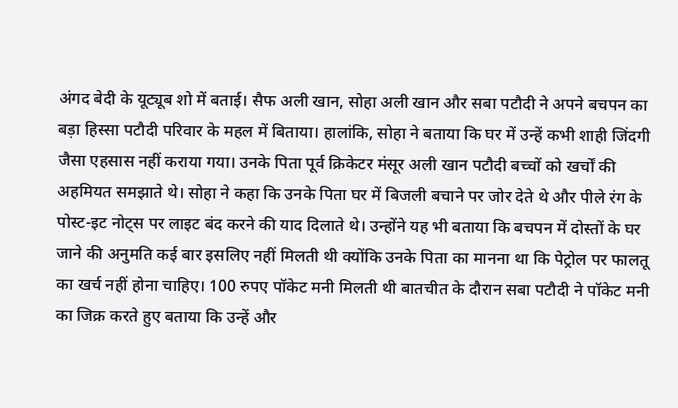अंगद बेदी के यूट्यूब शो में बताई। सैफ अली खान, सोहा अली खान और सबा पटौदी ने अपने बचपन का बड़ा हिस्सा पटौदी परिवार के महल में बिताया। हालांकि, सोहा ने बताया कि घर में उन्हें कभी शाही जिंदगी जैसा एहसास नहीं कराया गया। उनके पिता पूर्व क्रिकेटर मंसूर अली खान पटौदी बच्चों को खर्चों की अहमियत समझाते थे। सोहा ने कहा कि उनके पिता घर में बिजली बचाने पर जोर देते थे और पीले रंग के पोस्ट-इट नोट्स पर लाइट बंद करने की याद दिलाते थे। उन्होंने यह भी बताया कि बचपन में दोस्तों के घर जाने की अनुमति कई बार इसलिए नहीं मिलती थी क्योंकि उनके पिता का मानना था कि पेट्रोल पर फालतू का खर्च नहीं होना चाहिए। 100 रुपए पॉकेट मनी मिलती थी बातचीत के दौरान सबा पटौदी ने पॉकेट मनी का जिक्र करते हुए बताया कि उन्हें और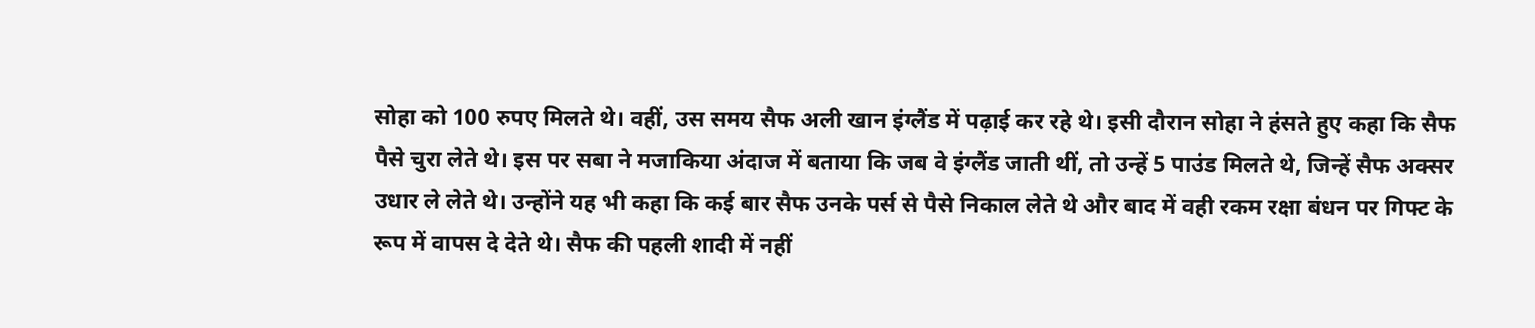सोहा को 100 रुपए मिलते थे। वहीं, उस समय सैफ अली खान इंग्लैंड में पढ़ाई कर रहे थे। इसी दौरान सोहा ने हंसते हुए कहा कि सैफ पैसे चुरा लेते थे। इस पर सबा ने मजाकिया अंदाज में बताया कि जब वे इंग्लैंड जाती थीं, तो उन्हें 5 पाउंड मिलते थे, जिन्हें सैफ अक्सर उधार ले लेते थे। उन्होंने यह भी कहा कि कई बार सैफ उनके पर्स से पैसे निकाल लेते थे और बाद में वही रकम रक्षा बंधन पर गिफ्ट के रूप में वापस दे देते थे। सैफ की पहली शादी में नहीं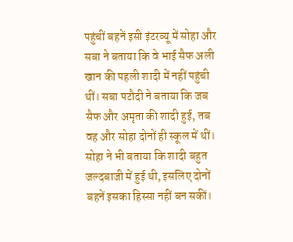पहुंचीं बहनें इसी इंटरव्यू में सोहा और सबा ने बताया कि वे भाई सैफ अली खान की पहली शादी में नहीं पहुंची थीं। सबा पटौदी ने बताया कि जब सैफ और अमृता की शादी हुई, तब वह और सोहा दोनों ही स्कूल में थीं। सोहा ने भी बताया कि शादी बहुत जल्दबाजी में हुई थी, इसलिए दोनों बहनें इसका हिस्सा नहीं बन सकीं।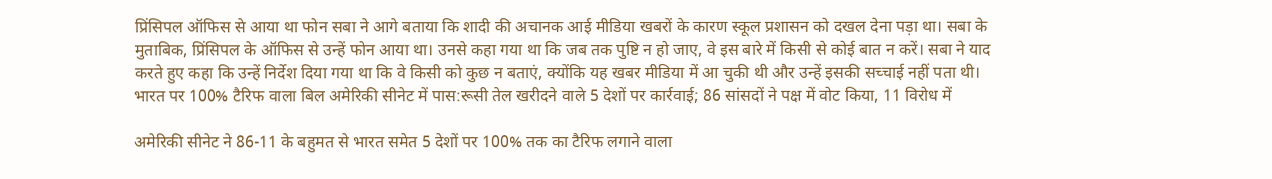प्रिंसिपल ऑफिस से आया था फोन सबा ने आगे बताया कि शादी की अचानक आई मीडिया खबरों के कारण स्कूल प्रशासन को दखल देना पड़ा था। सबा के मुताबिक, प्रिंसिपल के ऑफिस से उन्हें फोन आया था। उनसे कहा गया था कि जब तक पुष्टि न हो जाए, वे इस बारे में किसी से कोई बात न करें। सबा ने याद करते हुए कहा कि उन्हें निर्देश दिया गया था कि वे किसी को कुछ न बताएं, क्योंकि यह खबर मीडिया में आ चुकी थी और उन्हें इसकी सच्चाई नहीं पता थी।
भारत पर 100% टैरिफ वाला बिल अमेरिकी सीनेट में पास:रूसी तेल खरीदने वाले 5 देशों पर कार्रवाई; 86 सांसदों ने पक्ष में वोट किया, 11 विरोध में

अमेरिकी सीनेट ने 86-11 के बहुमत से भारत समेत 5 देशों पर 100% तक का टैरिफ लगाने वाला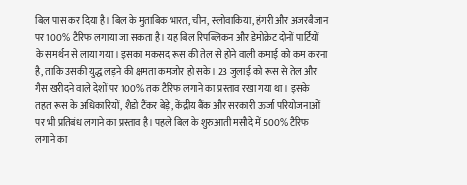बिल पास कर दिया है। बिल के मुताबिक भारत, चीन, स्लोवाकिया, हंगरी और अजरबैजान पर 100% टैरिफ लगाया जा सकता है। यह बिल रिपब्लिकन और डेमोक्रेट दोनों पार्टियों के समर्थन से लाया गया। इसका मकसद रूस की तेल से होने वाली कमाई को कम करना है, ताकि उसकी युद्ध लड़ने की क्षमता कमजोर हो सके। 23 जुलाई को रूस से तेल और गैस खरीदने वाले देशों पर 100% तक टैरिफ लगाने का प्रस्ताव रखा गया था। इसके तहत रूस के अधिकारियों, शैडो टैंकर बेड़े, केंद्रीय बैंक और सरकारी ऊर्जा परियोजनाओं पर भी प्रतिबंध लगाने का प्रस्ताव है। पहले बिल के शुरुआती मसौदे में 500% टैरिफ लगाने का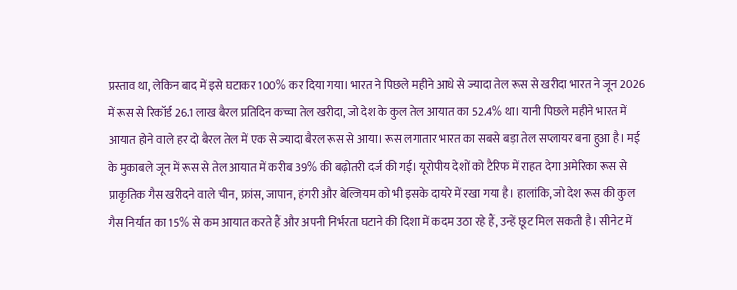प्रस्ताव था, लेकिन बाद में इसे घटाकर 100% कर दिया गया। भारत ने पिछले महीने आधे से ज्यादा तेल रूस से खरीदा भारत ने जून 2026 में रूस से रिकॉर्ड 26.1 लाख बैरल प्रतिदिन कच्चा तेल खरीदा, जो देश के कुल तेल आयात का 52.4% था। यानी पिछले महीने भारत में आयात होने वाले हर दो बैरल तेल में एक से ज्यादा बैरल रूस से आया। रूस लगातार भारत का सबसे बड़ा तेल सप्लायर बना हुआ है। मई के मुकाबले जून में रूस से तेल आयात में करीब 39% की बढ़ोतरी दर्ज की गई। यूरोपीय देशों को टैरिफ में राहत देगा अमेरिका रूस से प्राकृतिक गैस खरीदने वाले चीन, फ्रांस, जापान, हंगरी और बेल्जियम को भी इसके दायरे में रखा गया है। हालांकि, जो देश रूस की कुल गैस निर्यात का 15% से कम आयात करते हैं और अपनी निर्भरता घटाने की दिशा में कदम उठा रहे हैं, उन्हें छूट मिल सकती है। सीनेट में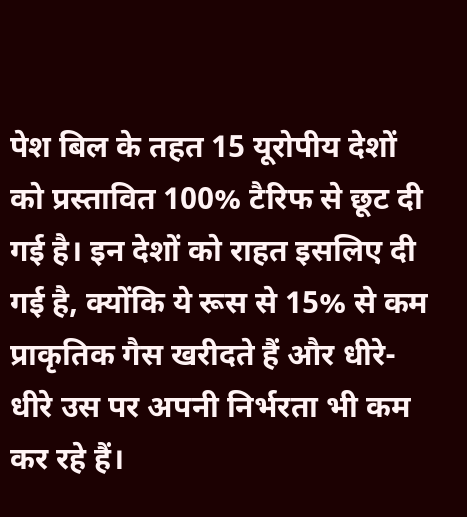पेश बिल के तहत 15 यूरोपीय देशों को प्रस्तावित 100% टैरिफ से छूट दी गई है। इन देशों को राहत इसलिए दी गई है, क्योंकि ये रूस से 15% से कम प्राकृतिक गैस खरीदते हैं और धीरे-धीरे उस पर अपनी निर्भरता भी कम कर रहे हैं।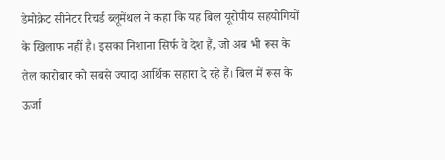डेमोक्रेट सीनेटर रिचर्ड ब्लूमेंथल ने कहा कि यह बिल यूरोपीय सहयोगियों के खिलाफ नहीं है। इसका निशाना सिर्फ वे देश हैं, जो अब भी रूस के तेल कारोबार को सबसे ज्यादा आर्थिक सहारा दे रहे हैं। बिल में रूस के ऊर्जा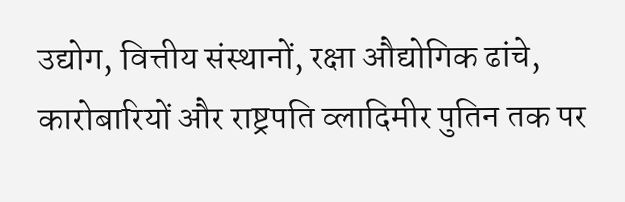उद्योग, वित्तीय संस्थानों, रक्षा औद्योगिक ढांचे, कारोबारियों और राष्ट्रपति व्लादिमीर पुतिन तक पर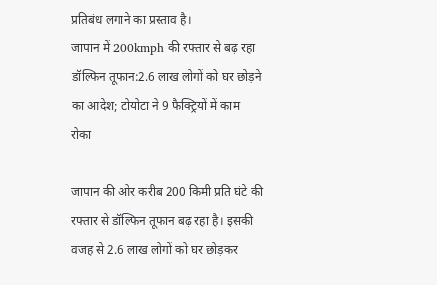प्रतिबंध लगाने का प्रस्ताव है।
जापान में 200kmph की रफ्तार से बढ़ रहा डॉल्फिन तूफान:2.6 लाख लोगों को घर छोड़ने का आदेश; टोयोटा ने 9 फैक्ट्रियों में काम रोका

जापान की ओर करीब 200 किमी प्रति घंटे की रफ्तार से डॉल्फिन तूफान बढ़ रहा है। इसकी वजह से 2.6 लाख लोगों को घर छोड़कर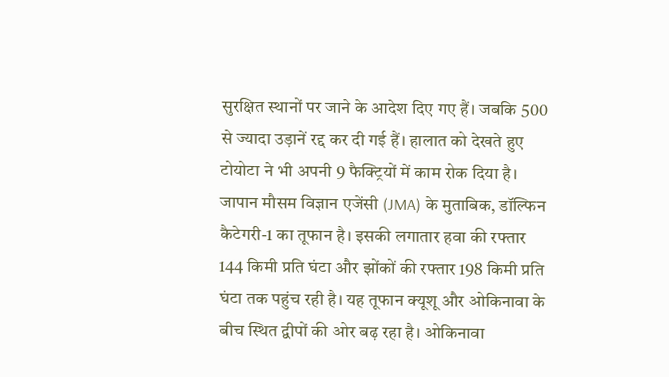सुरक्षित स्थानों पर जाने के आदेश दिए गए हैं। जबकि 500 से ज्यादा उड़ानें रद्द कर दी गई हैं। हालात को देखते हुए टोयोटा ने भी अपनी 9 फैक्ट्रियों में काम रोक दिया है। जापान मौसम विज्ञान एजेंसी (JMA) के मुताबिक, डॉल्फिन कैटेगरी-1 का तूफान है। इसकी लगातार हवा की रफ्तार 144 किमी प्रति घंटा और झोंकों की रफ्तार 198 किमी प्रति घंटा तक पहुंच रही है। यह तूफान क्यूशू और ओकिनावा के बीच स्थित द्वीपों की ओर बढ़ रहा है। ओकिनावा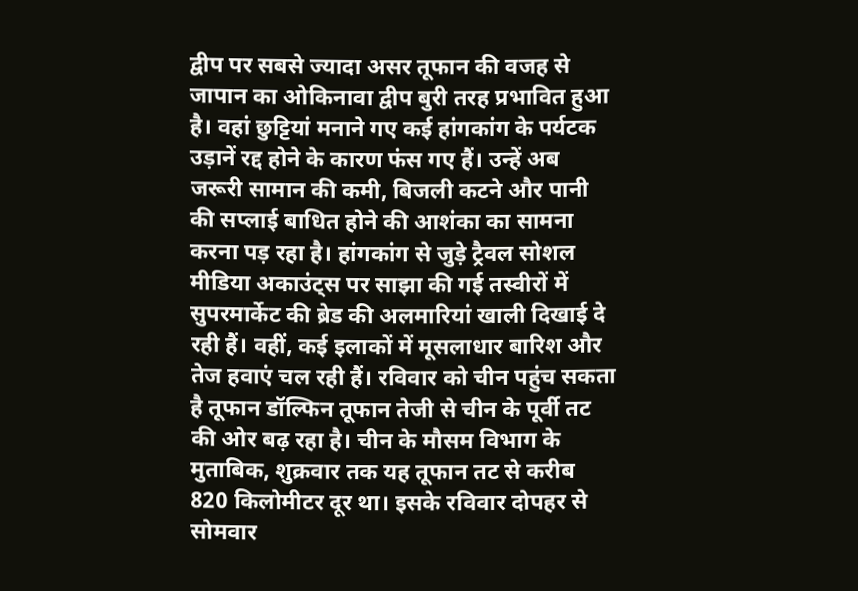द्वीप पर सबसे ज्यादा असर तूफान की वजह से जापान का ओकिनावा द्वीप बुरी तरह प्रभावित हुआ है। वहां छुट्टियां मनाने गए कई हांगकांग के पर्यटक उड़ानें रद्द होने के कारण फंस गए हैं। उन्हें अब जरूरी सामान की कमी, बिजली कटने और पानी की सप्लाई बाधित होने की आशंका का सामना करना पड़ रहा है। हांगकांग से जुड़े ट्रैवल सोशल मीडिया अकाउंट्स पर साझा की गई तस्वीरों में सुपरमार्केट की ब्रेड की अलमारियां खाली दिखाई दे रही हैं। वहीं, कई इलाकों में मूसलाधार बारिश और तेज हवाएं चल रही हैं। रविवार को चीन पहुंच सकता है तूफान डॉल्फिन तूफान तेजी से चीन के पूर्वी तट की ओर बढ़ रहा है। चीन के मौसम विभाग के मुताबिक, शुक्रवार तक यह तूफान तट से करीब 820 किलोमीटर दूर था। इसके रविवार दोपहर से सोमवार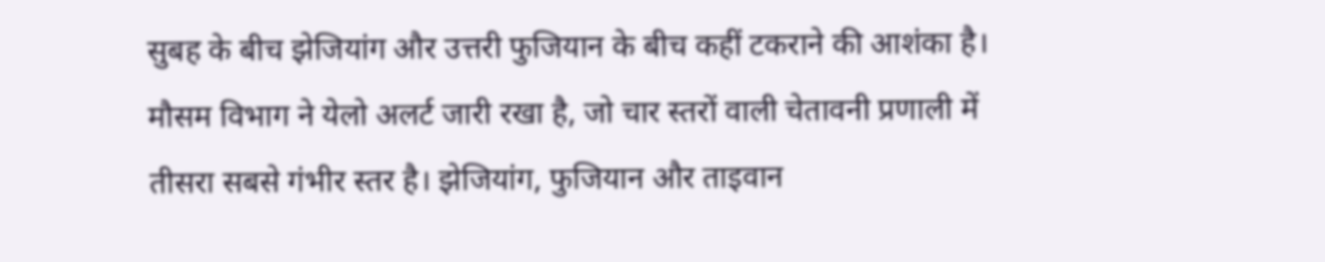सुबह के बीच झेजियांग और उत्तरी फुजियान के बीच कहीं टकराने की आशंका है। मौसम विभाग ने येलो अलर्ट जारी रखा है, जो चार स्तरों वाली चेतावनी प्रणाली में तीसरा सबसे गंभीर स्तर है। झेजियांग, फुजियान और ताइवान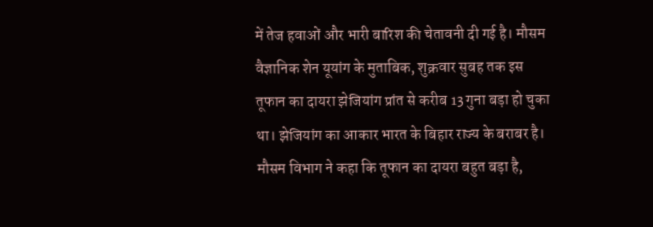में तेज हवाओं और भारी बारिश की चेतावनी दी गई है। मौसम वैज्ञानिक शेन यूयांग के मुताबिक, शुक्रवार सुबह तक इस तूफान का दायरा झेजियांग प्रांत से करीब 13 गुना बड़ा हो चुका था। झेजियांग का आकार भारत के बिहार राज्य के बराबर है। मौसम विभाग ने कहा कि तूफान का दायरा बहुत बड़ा है,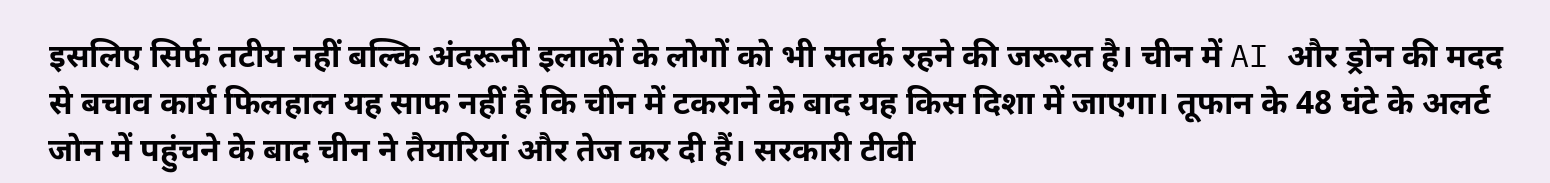इसलिए सिर्फ तटीय नहीं बल्कि अंदरूनी इलाकों के लोगों को भी सतर्क रहने की जरूरत है। चीन में AI और ड्रोन की मदद से बचाव कार्य फिलहाल यह साफ नहीं है कि चीन में टकराने के बाद यह किस दिशा में जाएगा। तूफान के 48 घंटे के अलर्ट जोन में पहुंचने के बाद चीन ने तैयारियां और तेज कर दी हैं। सरकारी टीवी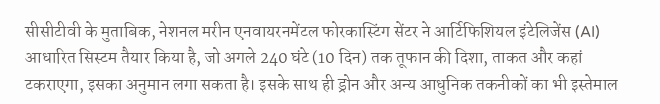सीसीटीवी के मुताबिक, नेशनल मरीन एनवायरनमेंटल फोरकास्टिंग सेंटर ने आर्टिफिशियल इंटेलिजेंस (AI) आधारित सिस्टम तैयार किया है, जो अगले 240 घंटे (10 दिन) तक तूफान की दिशा, ताकत और कहां टकराएगा, इसका अनुमान लगा सकता है। इसके साथ ही ड्रोन और अन्य आधुनिक तकनीकों का भी इस्तेमाल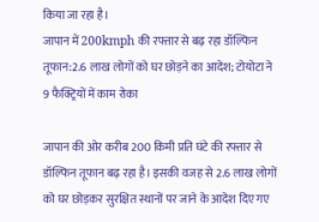किया जा रहा है।
जापान में 200kmph की रफ्तार से बढ़ रहा डॉल्फिन तूफान:2.6 लाख लोगों को घर छोड़ने का आदेश; टोयोटा ने 9 फैक्ट्रियों में काम रोका

जापान की ओर करीब 200 किमी प्रति घंटे की रफ्तार से डॉल्फिन तूफान बढ़ रहा है। इसकी वजह से 2.6 लाख लोगों को घर छोड़कर सुरक्षित स्थानों पर जाने के आदेश दिए गए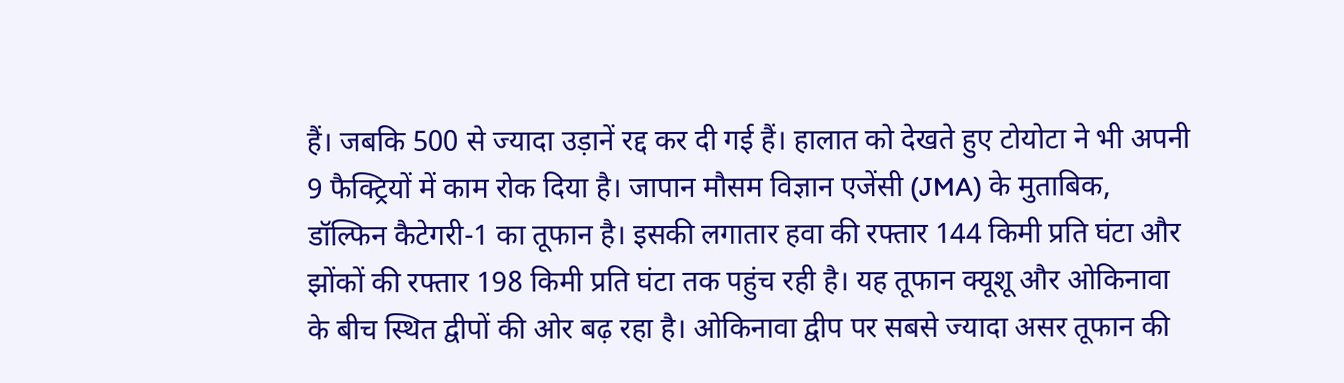हैं। जबकि 500 से ज्यादा उड़ानें रद्द कर दी गई हैं। हालात को देखते हुए टोयोटा ने भी अपनी 9 फैक्ट्रियों में काम रोक दिया है। जापान मौसम विज्ञान एजेंसी (JMA) के मुताबिक, डॉल्फिन कैटेगरी-1 का तूफान है। इसकी लगातार हवा की रफ्तार 144 किमी प्रति घंटा और झोंकों की रफ्तार 198 किमी प्रति घंटा तक पहुंच रही है। यह तूफान क्यूशू और ओकिनावा के बीच स्थित द्वीपों की ओर बढ़ रहा है। ओकिनावा द्वीप पर सबसे ज्यादा असर तूफान की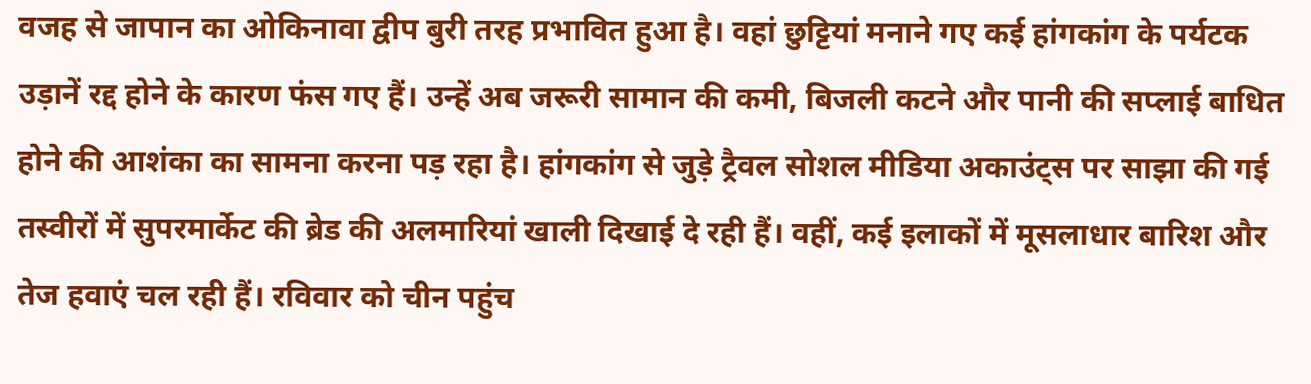वजह से जापान का ओकिनावा द्वीप बुरी तरह प्रभावित हुआ है। वहां छुट्टियां मनाने गए कई हांगकांग के पर्यटक उड़ानें रद्द होने के कारण फंस गए हैं। उन्हें अब जरूरी सामान की कमी, बिजली कटने और पानी की सप्लाई बाधित होने की आशंका का सामना करना पड़ रहा है। हांगकांग से जुड़े ट्रैवल सोशल मीडिया अकाउंट्स पर साझा की गई तस्वीरों में सुपरमार्केट की ब्रेड की अलमारियां खाली दिखाई दे रही हैं। वहीं, कई इलाकों में मूसलाधार बारिश और तेज हवाएं चल रही हैं। रविवार को चीन पहुंच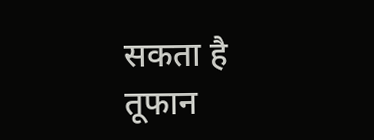सकता है तूफान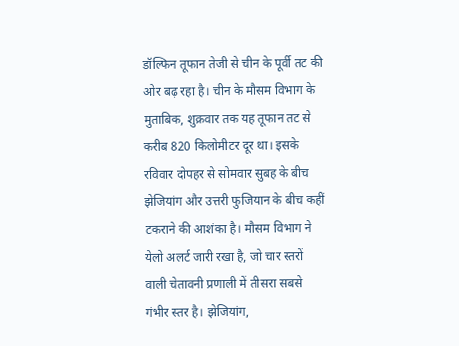डॉल्फिन तूफान तेजी से चीन के पूर्वी तट की ओर बढ़ रहा है। चीन के मौसम विभाग के मुताबिक, शुक्रवार तक यह तूफान तट से करीब 820 किलोमीटर दूर था। इसके रविवार दोपहर से सोमवार सुबह के बीच झेजियांग और उत्तरी फुजियान के बीच कहीं टकराने की आशंका है। मौसम विभाग ने येलो अलर्ट जारी रखा है, जो चार स्तरों वाली चेतावनी प्रणाली में तीसरा सबसे गंभीर स्तर है। झेजियांग,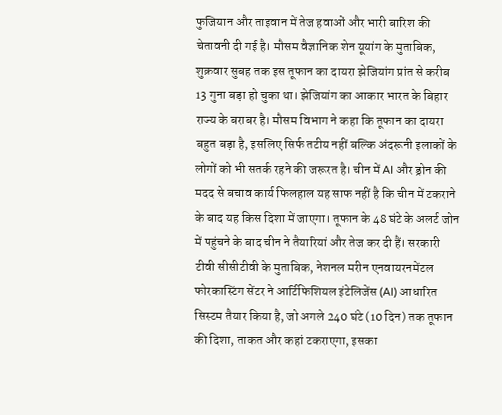फुजियान और ताइवान में तेज हवाओं और भारी बारिश की चेतावनी दी गई है। मौसम वैज्ञानिक शेन यूयांग के मुताबिक, शुक्रवार सुबह तक इस तूफान का दायरा झेजियांग प्रांत से करीब 13 गुना बड़ा हो चुका था। झेजियांग का आकार भारत के बिहार राज्य के बराबर है। मौसम विभाग ने कहा कि तूफान का दायरा बहुत बड़ा है, इसलिए सिर्फ तटीय नहीं बल्कि अंदरूनी इलाकों के लोगों को भी सतर्क रहने की जरूरत है। चीन में AI और ड्रोन की मदद से बचाव कार्य फिलहाल यह साफ नहीं है कि चीन में टकराने के बाद यह किस दिशा में जाएगा। तूफान के 48 घंटे के अलर्ट जोन में पहुंचने के बाद चीन ने तैयारियां और तेज कर दी हैं। सरकारी टीवी सीसीटीवी के मुताबिक, नेशनल मरीन एनवायरनमेंटल फोरकास्टिंग सेंटर ने आर्टिफिशियल इंटेलिजेंस (AI) आधारित सिस्टम तैयार किया है, जो अगले 240 घंटे (10 दिन) तक तूफान की दिशा, ताकत और कहां टकराएगा, इसका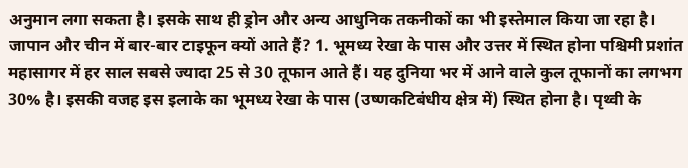अनुमान लगा सकता है। इसके साथ ही ड्रोन और अन्य आधुनिक तकनीकों का भी इस्तेमाल किया जा रहा है। जापान और चीन में बार-बार टाइफून क्यों आते हैं? 1. भूमध्य रेखा के पास और उत्तर में स्थित होना पश्चिमी प्रशांत महासागर में हर साल सबसे ज्यादा 25 से 30 तूफान आते हैं। यह दुनिया भर में आने वाले कुल तूफानों का लगभग 30% है। इसकी वजह इस इलाके का भूमध्य रेखा के पास (उष्णकटिबंधीय क्षेत्र में) स्थित होना है। पृथ्वी के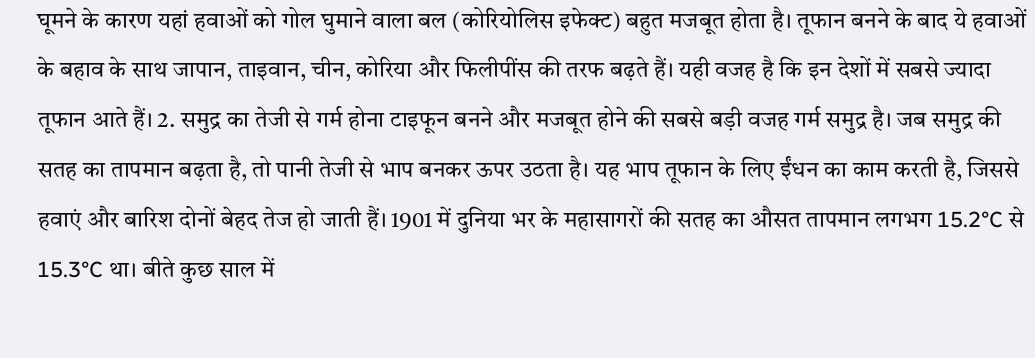घूमने के कारण यहां हवाओं को गोल घुमाने वाला बल (कोरियोलिस इफेक्ट) बहुत मजबूत होता है। तूफान बनने के बाद ये हवाओं के बहाव के साथ जापान, ताइवान, चीन, कोरिया और फिलीपींस की तरफ बढ़ते हैं। यही वजह है कि इन देशों में सबसे ज्यादा तूफान आते हैं। 2. समुद्र का तेजी से गर्म होना टाइफून बनने और मजबूत होने की सबसे बड़ी वजह गर्म समुद्र है। जब समुद्र की सतह का तापमान बढ़ता है, तो पानी तेजी से भाप बनकर ऊपर उठता है। यह भाप तूफान के लिए ईंधन का काम करती है, जिससे हवाएं और बारिश दोनों बेहद तेज हो जाती हैं। 1901 में दुनिया भर के महासागरों की सतह का औसत तापमान लगभग 15.2°C से 15.3°C था। बीते कुछ साल में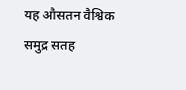यह औसतन वैश्विक समुद्र सतह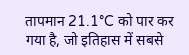तापमान 21.1°C को पार कर गया है, जो इतिहास में सबसे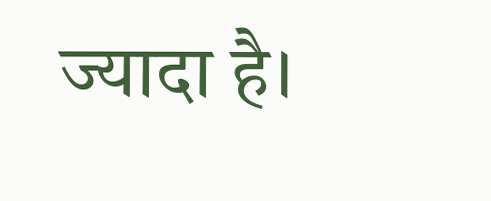ज्यादा है।